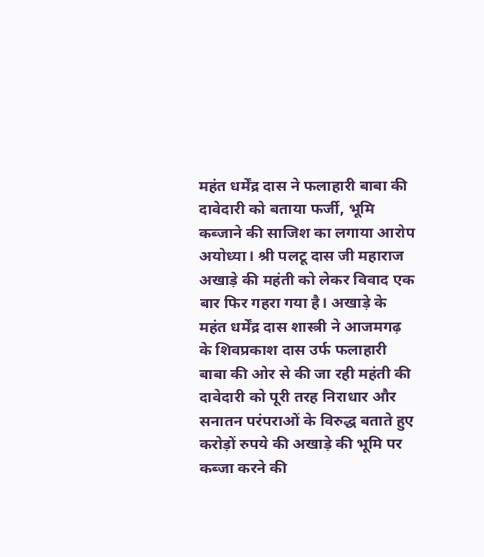महंत धर्मेंद्र दास ने फलाहारी बाबा की दावेदारी को बताया फर्जी, भूमि कब्जाने की साजिश का लगाया आरोप
अयोध्या। श्री पलटू दास जी महाराज अखाड़े की महंती को लेकर विवाद एक बार फिर गहरा गया है। अखाड़े के महंत धर्मेंद्र दास शास्त्री ने आजमगढ़ के शिवप्रकाश दास उर्फ फलाहारी बाबा की ओर से की जा रही महंती की दावेदारी को पूरी तरह निराधार और सनातन परंपराओं के विरुद्ध बताते हुए करोड़ों रुपये की अखाड़े की भूमि पर कब्जा करने की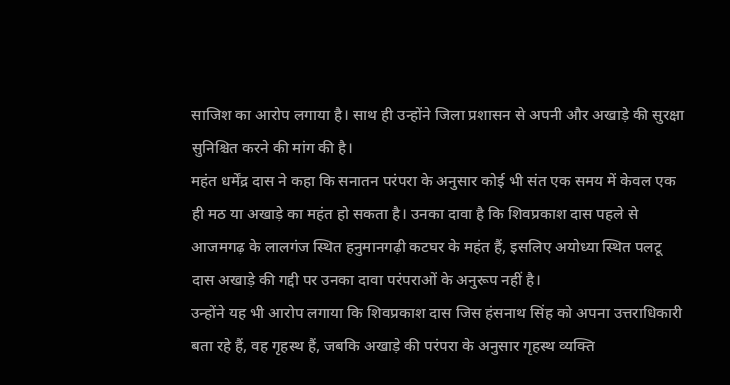साजिश का आरोप लगाया है। साथ ही उन्होंने जिला प्रशासन से अपनी और अखाड़े की सुरक्षा सुनिश्चित करने की मांग की है।
महंत धर्मेंद्र दास ने कहा कि सनातन परंपरा के अनुसार कोई भी संत एक समय में केवल एक ही मठ या अखाड़े का महंत हो सकता है। उनका दावा है कि शिवप्रकाश दास पहले से आजमगढ़ के लालगंज स्थित हनुमानगढ़ी कटघर के महंत हैं, इसलिए अयोध्या स्थित पलटू दास अखाड़े की गद्दी पर उनका दावा परंपराओं के अनुरूप नहीं है।
उन्होंने यह भी आरोप लगाया कि शिवप्रकाश दास जिस हंसनाथ सिंह को अपना उत्तराधिकारी बता रहे हैं, वह गृहस्थ हैं, जबकि अखाड़े की परंपरा के अनुसार गृहस्थ व्यक्ति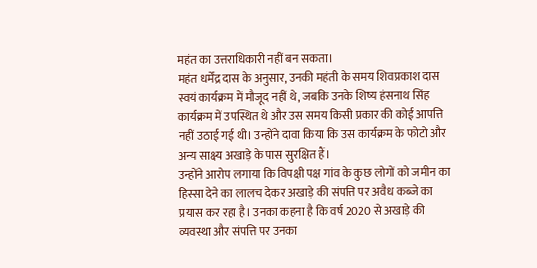महंत का उत्तराधिकारी नहीं बन सकता।
महंत धर्मेंद्र दास के अनुसार, उनकी महंती के समय शिवप्रकाश दास स्वयं कार्यक्रम में मौजूद नहीं थे, जबकि उनके शिष्य हंसनाथ सिंह कार्यक्रम में उपस्थित थे और उस समय किसी प्रकार की कोई आपत्ति नहीं उठाई गई थी। उन्होंने दावा किया कि उस कार्यक्रम के फोटो और अन्य साक्ष्य अखाड़े के पास सुरक्षित हैं।
उन्होंने आरोप लगाया कि विपक्षी पक्ष गांव के कुछ लोगों को जमीन का हिस्सा देने का लालच देकर अखाड़े की संपत्ति पर अवैध कब्जे का प्रयास कर रहा है। उनका कहना है कि वर्ष 2020 से अखाड़े की व्यवस्था और संपत्ति पर उनका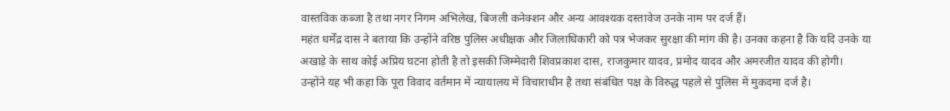वास्तविक कब्जा है तथा नगर निगम अभिलेख, बिजली कनेक्शन और अन्य आवश्यक दस्तावेज उनके नाम पर दर्ज हैं।
महंत धर्मेंद्र दास ने बताया कि उन्होंने वरिष्ठ पुलिस अधीक्षक और जिलाधिकारी को पत्र भेजकर सुरक्षा की मांग की है। उनका कहना है कि यदि उनके या अखाड़े के साथ कोई अप्रिय घटना होती है तो इसकी जिम्मेदारी शिवप्रकाश दास, राजकुमार यादव, प्रमोद यादव और अमरजीत यादव की होगी।
उन्होंने यह भी कहा कि पूरा विवाद वर्तमान में न्यायालय में विचाराधीन है तथा संबंधित पक्ष के विरुद्ध पहले से पुलिस में मुकदमा दर्ज है।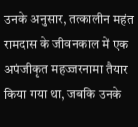उनके अनुसार, तत्कालीन महंत रामदास के जीवनकाल में एक अपंजीकृत महज्जरनामा तैयार किया गया था, जबकि उनके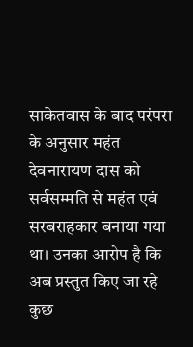साकेतवास के बाद परंपरा के अनुसार महंत देवनारायण दास को सर्वसम्मति से महंत एवं सरबराहकार बनाया गया था। उनका आरोप है कि अब प्रस्तुत किए जा रहे कुछ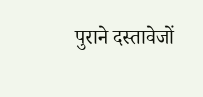पुराने दस्तावेजों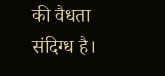की वैधता संदिग्ध है।